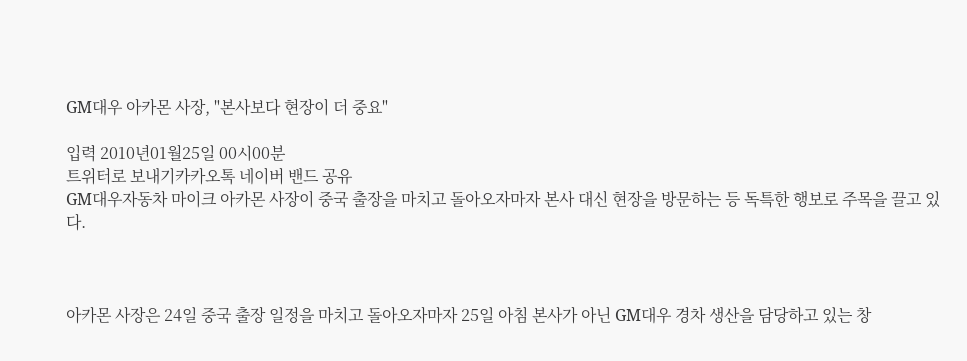GM대우 아카몬 사장, "본사보다 현장이 더 중요"

입력 2010년01월25일 00시00분
트위터로 보내기카카오톡 네이버 밴드 공유
GM대우자동차 마이크 아카몬 사장이 중국 출장을 마치고 돌아오자마자 본사 대신 현장을 방문하는 등 독특한 행보로 주목을 끌고 있다.



아카몬 사장은 24일 중국 출장 일정을 마치고 돌아오자마자 25일 아침 본사가 아닌 GM대우 경차 생산을 담당하고 있는 창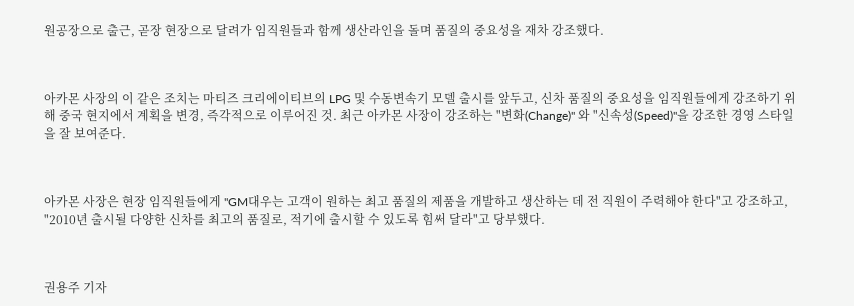원공장으로 출근, 곧장 현장으로 달려가 임직원들과 함께 생산라인을 돌며 품질의 중요성을 재차 강조했다.



아카몬 사장의 이 같은 조치는 마티즈 크리에이티브의 LPG 및 수동변속기 모델 출시를 앞두고, 신차 품질의 중요성을 임직원들에게 강조하기 위해 중국 현지에서 계획을 변경, 즉각적으로 이루어진 것. 최근 아카몬 사장이 강조하는 "변화(Change)" 와 "신속성(Speed)"을 강조한 경영 스타일을 잘 보여준다.



아카몬 사장은 현장 임직원들에게 "GM대우는 고객이 원하는 최고 품질의 제품을 개발하고 생산하는 데 전 직원이 주력해야 한다"고 강조하고, "2010년 출시될 다양한 신차를 최고의 품질로, 적기에 출시할 수 있도록 힘써 달라"고 당부했다.



권용주 기자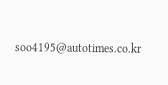soo4195@autotimes.co.kr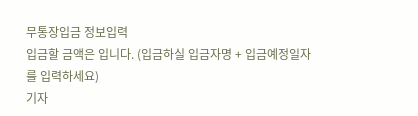무통장입금 정보입력
입금할 금액은 입니다. (입금하실 입금자명 + 입금예정일자를 입력하세요)
기자